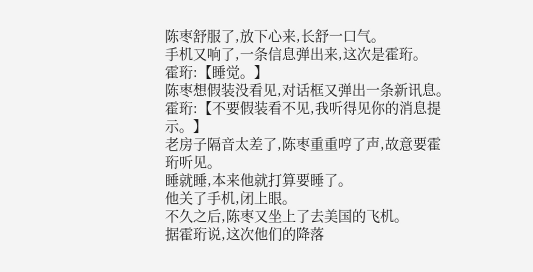陈枣舒服了,放下心来,长舒一口气。
手机又响了,一条信息弹出来,这次是霍珩。
霍珩:【睡觉。】
陈枣想假装没看见,对话框又弹出一条新讯息。
霍珩:【不要假装看不见,我听得见你的消息提示。】
老房子隔音太差了,陈枣重重哼了声,故意要霍珩听见。
睡就睡,本来他就打算要睡了。
他关了手机,闭上眼。
不久之后,陈枣又坐上了去美国的飞机。
据霍珩说,这次他们的降落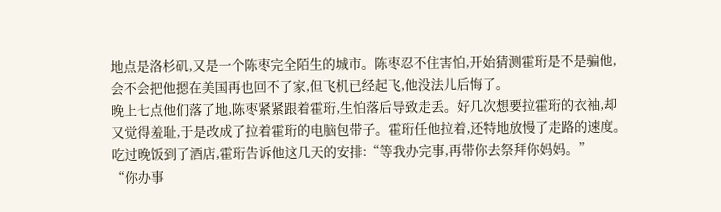地点是洛杉矶,又是一个陈枣完全陌生的城市。陈枣忍不住害怕,开始猜测霍珩是不是骗他,会不会把他摁在美国再也回不了家,但飞机已经起飞,他没法儿后悔了。
晚上七点他们落了地,陈枣紧紧跟着霍珩,生怕落后导致走丢。好几次想要拉霍珩的衣袖,却又觉得羞耻,于是改成了拉着霍珩的电脑包带子。霍珩任他拉着,还特地放慢了走路的速度。
吃过晚饭到了酒店,霍珩告诉他这几天的安排:“等我办完事,再带你去祭拜你妈妈。”
“你办事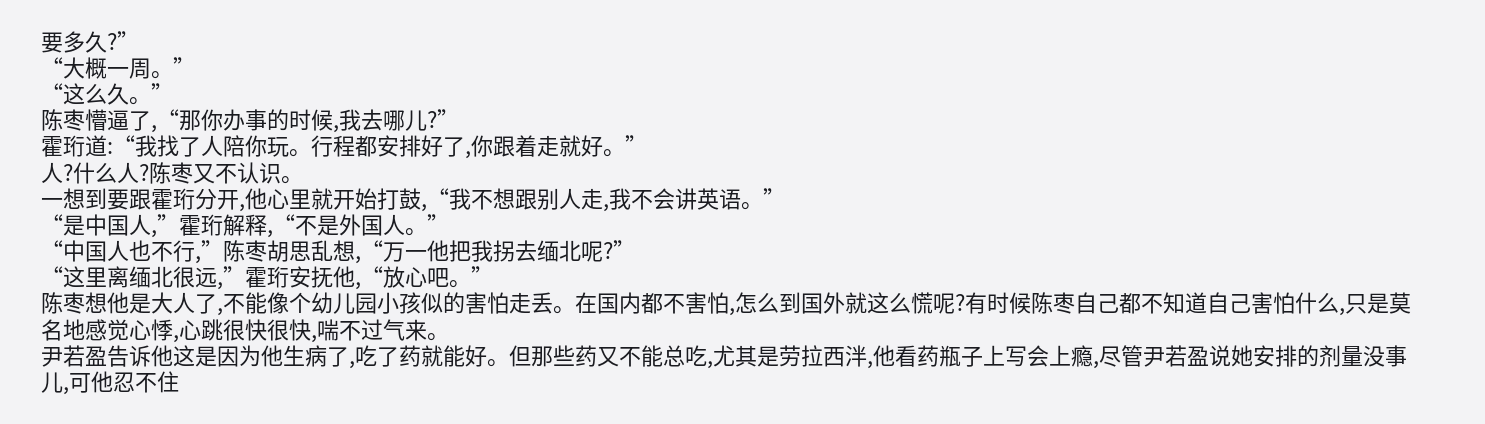要多久?”
“大概一周。”
“这么久。”
陈枣懵逼了,“那你办事的时候,我去哪儿?”
霍珩道:“我找了人陪你玩。行程都安排好了,你跟着走就好。”
人?什么人?陈枣又不认识。
一想到要跟霍珩分开,他心里就开始打鼓,“我不想跟别人走,我不会讲英语。”
“是中国人,”霍珩解释,“不是外国人。”
“中国人也不行,”陈枣胡思乱想,“万一他把我拐去缅北呢?”
“这里离缅北很远,”霍珩安抚他,“放心吧。”
陈枣想他是大人了,不能像个幼儿园小孩似的害怕走丢。在国内都不害怕,怎么到国外就这么慌呢?有时候陈枣自己都不知道自己害怕什么,只是莫名地感觉心悸,心跳很快很快,喘不过气来。
尹若盈告诉他这是因为他生病了,吃了药就能好。但那些药又不能总吃,尤其是劳拉西泮,他看药瓶子上写会上瘾,尽管尹若盈说她安排的剂量没事儿,可他忍不住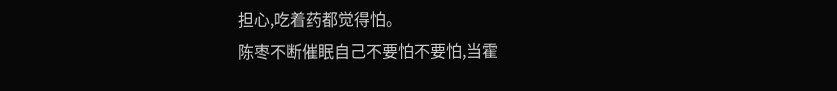担心,吃着药都觉得怕。
陈枣不断催眠自己不要怕不要怕,当霍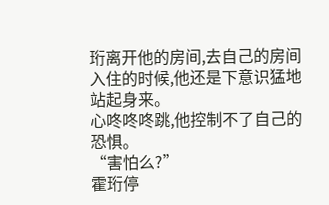珩离开他的房间,去自己的房间入住的时候,他还是下意识猛地站起身来。
心咚咚咚跳,他控制不了自己的恐惧。
“害怕么?”
霍珩停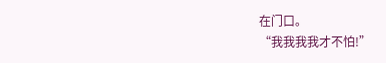在门口。
“我我我我才不怕!”